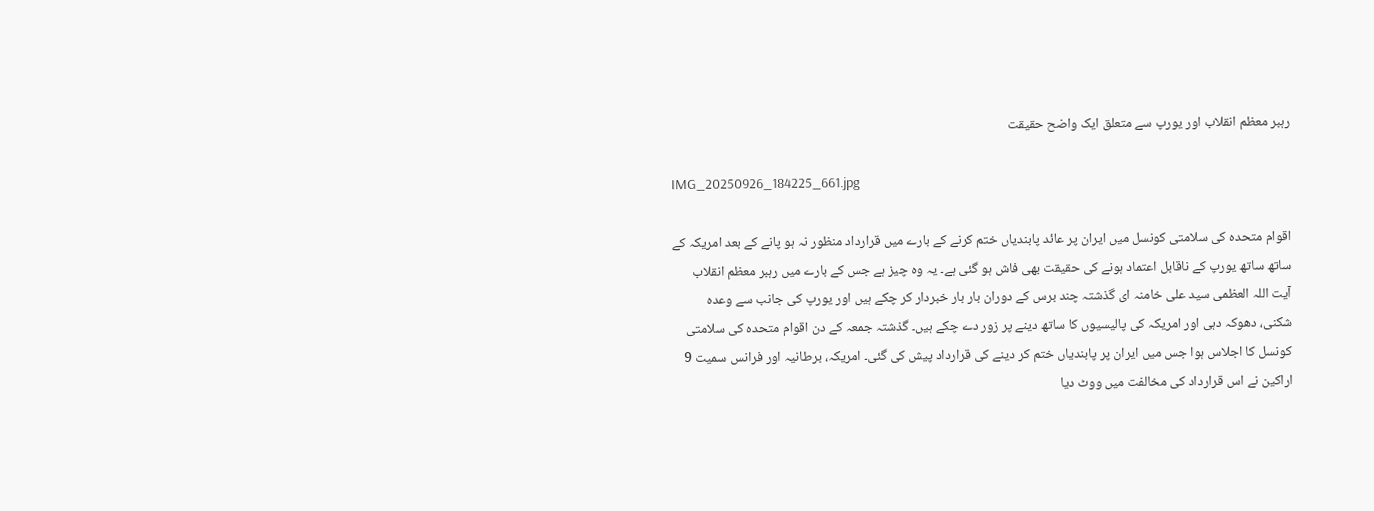رہبر معظم انقلاب اور یورپ سے متعلق ایک واضح حقیقت

IMG_20250926_184225_661.jpg

اقوام متحدہ کی سلامتی کونسل میں ایران پر عائد پابندیاں ختم کرنے کے بارے میں قرارداد منظور نہ ہو پانے کے بعد امریکہ کے ساتھ ساتھ یورپ کے ناقابل اعتماد ہونے کی حقیقت بھی فاش ہو گئی ہے۔ یہ وہ چیز ہے جس کے بارے میں رہبر معظم انقلاب آیت اللہ العظمی سید علی خامنہ ای گذشتہ چند برس کے دوران بار بار خبردار کر چکے ہیں اور یورپ کی جانب سے وعدہ شکنی، دھوکہ دہی اور امریکہ کی پالیسیوں کا ساتھ دینے پر زور دے چکے ہیں۔ گذشتہ جمعہ کے دن اقوام متحدہ کی سلامتی کونسل کا اجلاس ہوا جس میں ایران پر پابندیاں ختم کر دینے کی قرارداد پیش کی گئی۔ امریکہ، برطانیہ اور فرانس سمیت 9 اراکین نے اس قرارداد کی مخالفت میں ووٹ دیا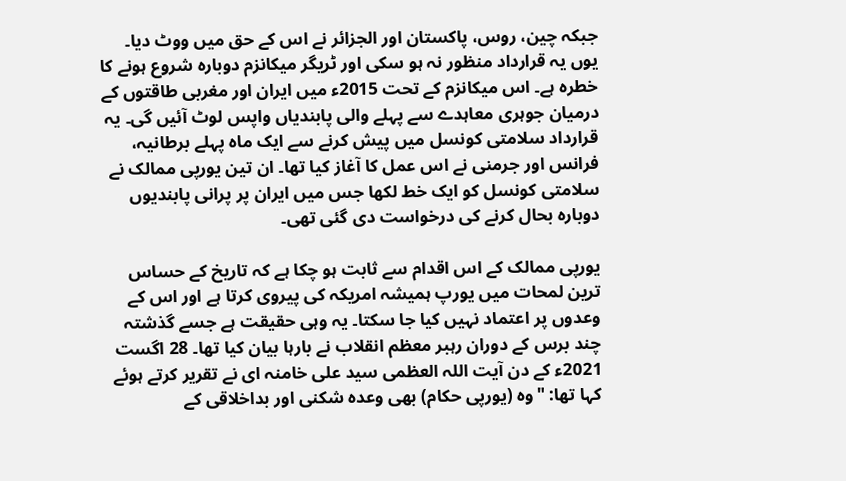جبکہ چین، روس، پاکستان اور الجزائر نے اس کے حق میں ووٹ دیا۔ یوں یہ قرارداد منظور نہ ہو سکی اور ٹریگر میکانزم دوبارہ شروع ہونے کا خطرہ ہے۔ اس میکانزم کے تحت 2015ء میں ایران اور مغربی طاقتوں کے درمیان جوہری معاہدے سے پہلے والی پابندیاں واپس لوٹ آئیں گی۔ یہ قرارداد سلامتی کونسل میں پیش کرنے سے ایک ماہ پہلے برطانیہ، فرانس اور جرمنی نے اس عمل کا آغاز کیا تھا۔ ان تین یورپی ممالک نے سلامتی کونسل کو ایک خط لکھا جس میں ایران پر پرانی پابندیوں دوبارہ بحال کرنے کی درخواست دی گئی تھی۔

یورپی ممالک کے اس اقدام سے ثابت ہو چکا ہے کہ تاریخ کے حساس ترین لمحات میں یورپ ہمیشہ امریکہ کی پیروی کرتا ہے اور اس کے وعدوں پر اعتماد نہیں کیا جا سکتا۔ یہ وہی حقیقت ہے جسے گذشتہ چند برس کے دوران رہبر معظم انقلاب نے بارہا بیان کیا تھا۔ 28 اگست 2021ء کے دن آیت اللہ العظمی سید علی خامنہ ای نے تقریر کرتے ہوئے کہا تھا: "وہ (یورپی حکام) بھی وعدہ شکنی اور بداخلاقی کے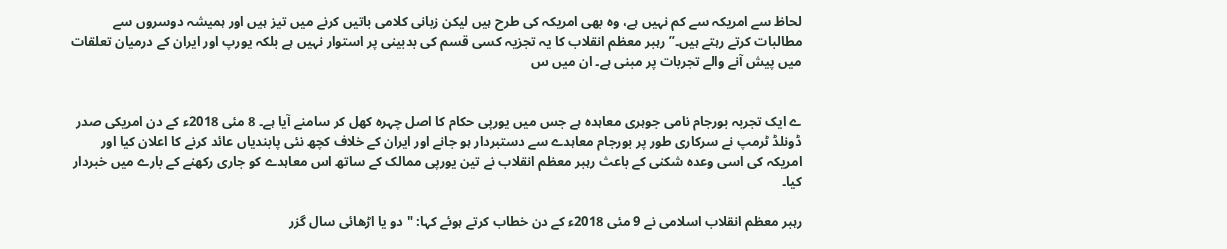لحاظ سے امریکہ سے کم نہیں ہے، وہ بھی امریکہ کی طرح ہیں لیکن زبانی کلامی باتیں کرنے میں تیز ہیں اور ہمیشہ دوسروں سے مطالبات کرتے رہتے ہیں۔” رہبر معظم انقلاب کا یہ تجزیہ کسی قسم کی بدبینی پر استوار نہیں ہے بلکہ یورپ اور ایران کے درمیان تعلقات میں پیش آنے والے تجربات پر مبنی ہے۔ ان میں س


ے ایک تجربہ بورجام نامی جوہری معاہدہ ہے جس میں یورپی حکام کا اصل چہرہ کھل کر سامنے آیا ہے۔ 8 مئی 2018ء کے دن امریکی صدر ڈونلڈ ٹرمپ نے سرکاری طور پر بورجام معاہدے سے دستبردار ہو جانے اور ایران کے خلاف کچھ نئی پابندیاں عائد کرنے کا اعلان کیا اور امریکہ کی اسی وعدہ شکنی کے باعث رہبر معظم انقلاب نے تین یورپی ممالک کے ساتھ اس معاہدے کو جاری رکھنے کے بارے میں خبردار کیا۔

رہبر معظم انقلاب اسلامی نے 9 مئی 2018ء کے دن خطاب کرتے ہوئے کہا: "دو یا اڑھائی سال گزر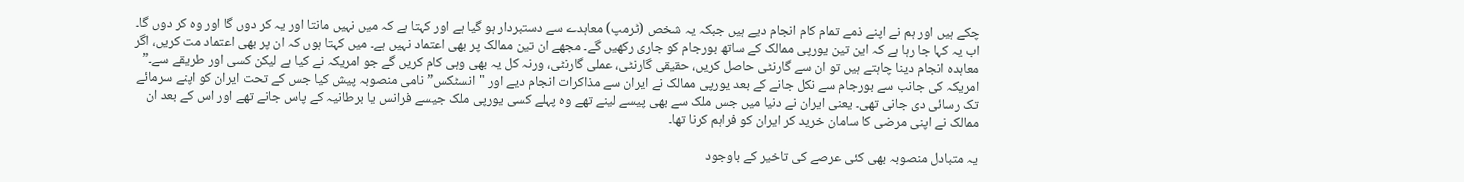چکے ہیں اور ہم نے اپنے ذمے تمام کام انجام دیے ہیں جبکہ یہ شخص (ٹرمپ) معاہدے سے دستبردار ہو گیا ہے اور کہتا ہے کہ میں نہیں مانتا اور یہ کر دوں گا اور وہ کر دوں گا۔ اب یہ کہا جا رہا ہے کہ این تین یورپی ممالک کے ساتھ بورجام کو جاری رکھیں گے۔ مجھے ان تین ممالک پر بھی اعتماد نہیں ہے۔ میں کہتا ہوں کہ ان پر بھی اعتماد مت کریں، اگر معاہدہ انجام دینا چاہتے ہیں تو ان سے گارنٹی حاصل کریں، حقیقی گارنٹی، عملی گارنٹی، ورنہ کل یہ بھی وہی کام کریں گے جو امریکہ نے کیا ہے لیکن کسی اور طریقے سے۔” امریکہ کی جانب سے بورجام سے نکل جانے کے بعد یورپی ممالک نے ایران سے مذاکرات انجام دیے اور "انسٹکس” نامی منصوبہ پیش کیا جس کے تحت ایران کو اپنے سرمائے تک رسائی دی جانی تھی۔ یعنی ایران نے دنیا میں جس ملک سے بھی پیسے لینے تھے وہ پہلے کسی یورپی ملک جیسے فرانس یا برطانیہ کے پاس جانے تھے اور اس کے بعد ان ممالک نے اپنی مرضی کا سامان خرید کر ایران کو فراہم کرنا تھا۔

یہ متبادل منصوبہ بھی کئی عرصے کی تاخیر کے باوجود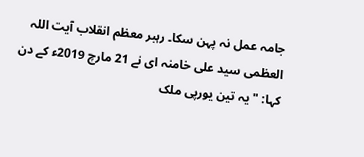جامہ عمل نہ پہن سکا۔ رہبر معظم انقلاب آیت اللہ العظمی سید علی خامنہ ای نے 21 مارچ 2019ء کے دن کہا: "یہ تین یورپی ملک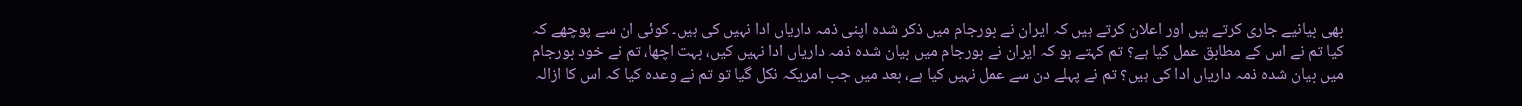بھی بیانیے جاری کرتے ہیں اور اعلان کرتے ہیں کہ ایران نے بورجام میں ذکر شدہ اپنی ذمہ داریاں ادا نہیں کی ہیں۔ کوئی ان سے پوچھے کہ کیا تم نے اس کے مطابق عمل کیا ہے؟ تم کہتے ہو کہ ایران نے بورجام میں بیان شدہ ذمہ داریاں ادا نہیں کیں، بہت اچھا، تم نے خود بورجام میں بیان شدہ ذمہ داریاں ادا کی ہیں؟ تم نے پہلے دن سے عمل نہیں کیا ہے، بعد میں جب امریکہ نکل گیا تو تم نے وعدہ کیا کہ اس کا ازالہ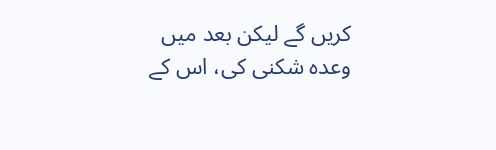کریں گے لیکن بعد میں وعدہ شکنی کی، اس کے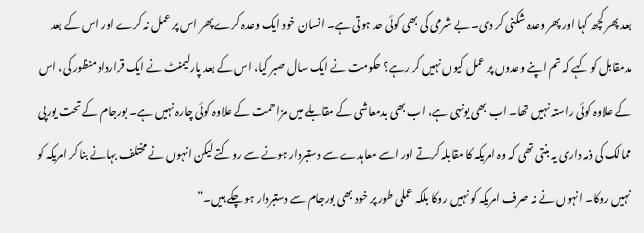بعد پھر کچھ کہا اور پھر وعدہ شکنی کر دی۔ بے شرمی کی بھی کوئی حد ہوتی ہے۔ انسان خود ایک وعدہ کرے پھر اس پر عمل نہ کرے اور اس کے بعد مدمقابل کو کہے کہ تم اپنے وعدوں پر عمل کیوں نہیں کر رہے؟ حکومت نے ایک سال صبر کیا، اس کے بعد پارلیمنٹ نے ایک قرارداد منظور کی، اس کے علاوہ کوئی راستہ نہیں تھا۔ اب بھی یونہی ہے، اب بھی بدمعاشی کے مقابلے میں مزاحمت کے علاوہ کوئی چارہ نہیں ہے۔ بورجام کے تحت یورپی ممالک کی ذمہ داری یہ بنتی تھی کہ وہ امریکہ کا مقابلہ کرتے اور اسے معاہدے سے دستبردار ہونے سے روکتے لیکن انہوں نے مختلف بہانے بنا کر امریکہ کو نہیں روکا۔ انہوں نے نہ صرف امریکہ کو نہیں روکا بلکہ عملی طور پر خود بھی بورجام سے دستبردار ہو چکے ہیں۔”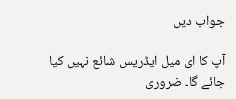جواب دیں

آپ کا ای میل ایڈریس شائع نہیں کیا جائے گا۔ ضروری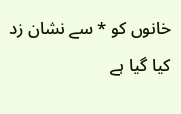خانوں کو * سے نشان زد کیا گیا ہے